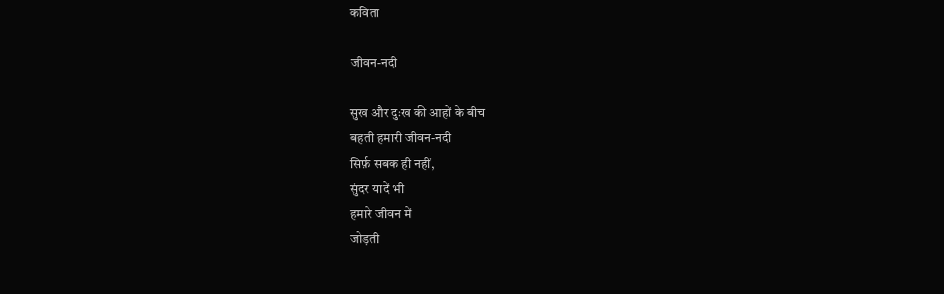कविता

जीवन-नदी

सुख और दुःख की आहों के बीच
बहती हमारी जीवन-नदी
सिर्फ़ सबक ही नहीं,
सुंदर यादें भी
हमारे जीवन में
जोड़ती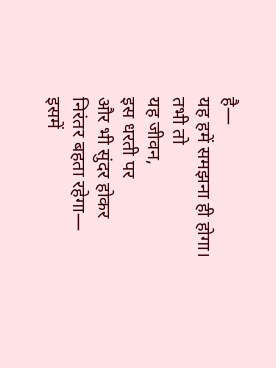है—
यह हमें समझना ही होगा।
तभी तो
यह जीवन,
इस धरती पर
और भी सुंदर होकर
निरंतर बहता रहेगा—
इसमें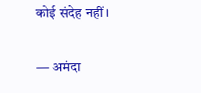कोई संदेह नहीं।

— अमंदा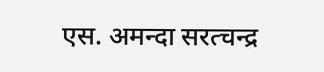एस. अमन्दा सरत्चन्द्र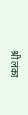श्री लंका